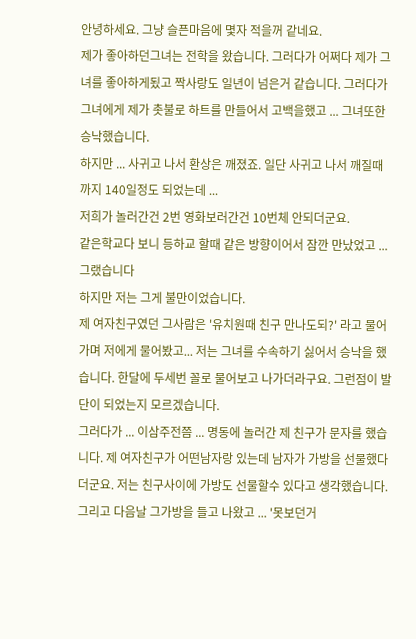안녕하세요. 그냥 슬픈마음에 몇자 적을꺼 같네요.
제가 좋아하던그녀는 전학을 왔습니다. 그러다가 어쩌다 제가 그녀를 좋아하게됬고 짝사랑도 일년이 넘은거 같습니다. 그러다가 그녀에게 제가 촛불로 하트를 만들어서 고백을했고 ... 그녀또한 승낙했습니다.
하지만 ... 사귀고 나서 환상은 깨졌죠. 일단 사귀고 나서 깨질때까지 140일정도 되었는데 ...
저희가 놀러간건 2번 영화보러간건 10번체 안되더군요.
같은학교다 보니 등하교 할때 같은 방향이어서 잠깐 만났었고 ... 그랬습니다
하지만 저는 그게 불만이었습니다.
제 여자친구였던 그사람은 '유치원때 친구 만나도되?' 라고 물어가며 저에게 물어봤고... 저는 그녀를 수속하기 싫어서 승낙을 했습니다. 한달에 두세번 꼴로 물어보고 나가더라구요. 그런점이 발단이 되었는지 모르겠습니다.
그러다가 ... 이삼주전쯤 ... 명동에 놀러간 제 친구가 문자를 했습니다. 제 여자친구가 어떤남자랑 있는데 남자가 가방을 선물했다더군요. 저는 친구사이에 가방도 선물할수 있다고 생각했습니다.
그리고 다음날 그가방을 들고 나왔고 ... '못보던거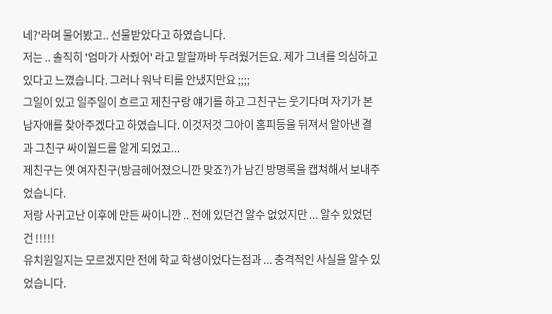네?'라며 물어봤고.. 선물받았다고 하였습니다.
저는 .. 솔직히 '엄마가 사줬어' 라고 말할까바 두려웠거든요. 제가 그녀를 의심하고 있다고 느꼈습니다. 그러나 워낙 티를 안냈지만요 ;;;;
그일이 있고 일주일이 흐르고 제친구랑 얘기를 하고 그친구는 웃기다며 자기가 본남자애를 찾아주겠다고 하였습니다. 이것저것 그아이 홈피등을 뒤져서 알아낸 결과 그친구 싸이월드를 알게 되었고...
제친구는 옛 여자친구(방금헤어졌으니깐 맞죠?)가 남긴 방명록을 캡쳐해서 보내주었습니다.
저랑 사귀고난 이후에 만든 싸이니깐 .. 전에 있던건 알수 없었지만 ... 알수 있었던건 !!!!!
유치원일지는 모르겠지만 전에 학교 학생이었다는점과 ... 충격적인 사실을 알수 있었습니다.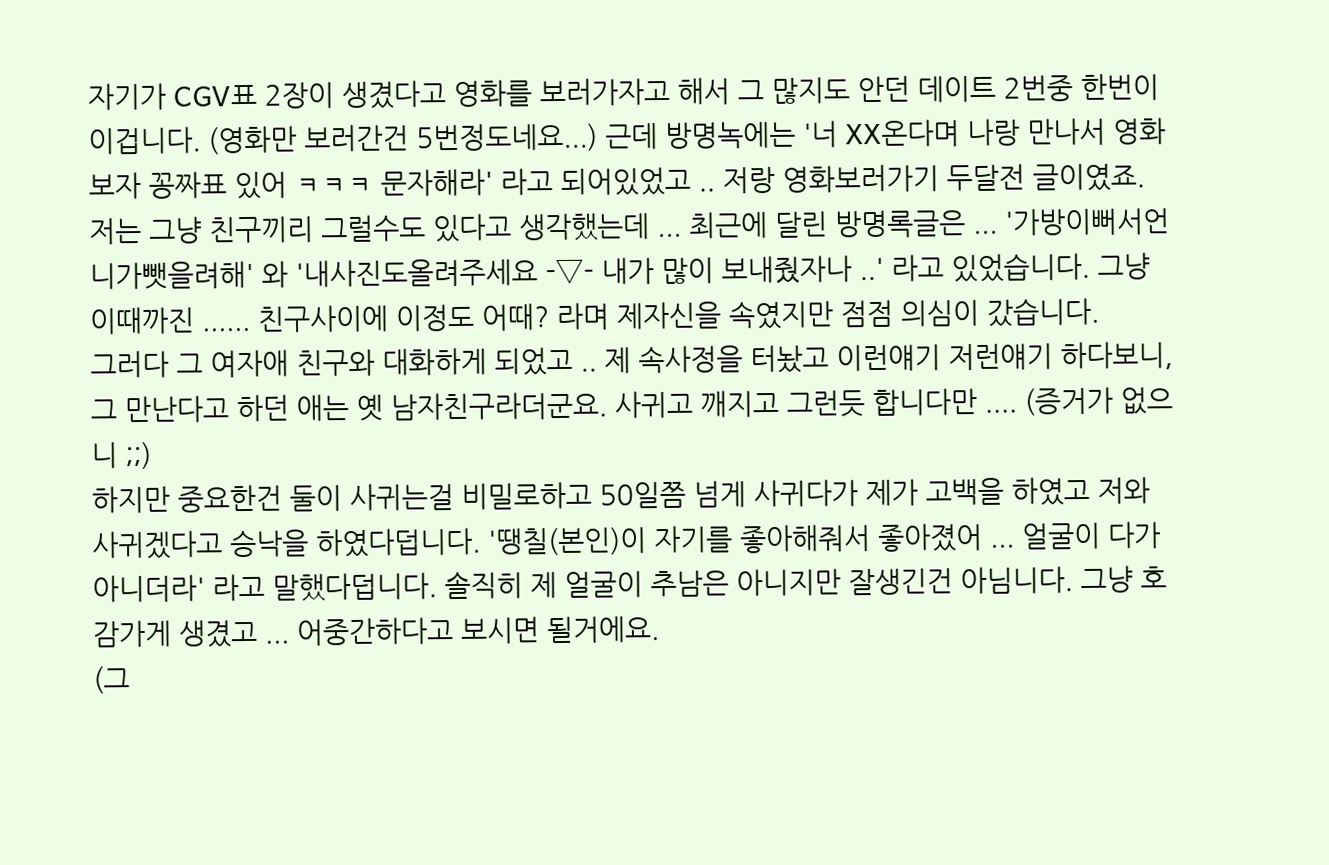자기가 CGV표 2장이 생겼다고 영화를 보러가자고 해서 그 많지도 안던 데이트 2번중 한번이 이겁니다. (영화만 보러간건 5번정도네요...) 근데 방명녹에는 '너 XX온다며 나랑 만나서 영화보자 꽁짜표 있어 ㅋㅋㅋ 문자해라' 라고 되어있었고 .. 저랑 영화보러가기 두달전 글이였죠. 저는 그냥 친구끼리 그럴수도 있다고 생각했는데 ... 최근에 달린 방명록글은 ... '가방이뻐서언니가뺏을려해' 와 '내사진도올려주세요 -▽- 내가 많이 보내줬자나 ..' 라고 있었습니다. 그냥 이때까진 ...... 친구사이에 이정도 어때? 라며 제자신을 속였지만 점점 의심이 갔습니다.
그러다 그 여자애 친구와 대화하게 되었고 .. 제 속사정을 터놨고 이런얘기 저런얘기 하다보니, 그 만난다고 하던 애는 옛 남자친구라더군요. 사귀고 깨지고 그런듯 합니다만 .... (증거가 없으니 ;;)
하지만 중요한건 둘이 사귀는걸 비밀로하고 50일쯤 넘게 사귀다가 제가 고백을 하였고 저와 사귀겠다고 승낙을 하였다덥니다. '땡칠(본인)이 자기를 좋아해줘서 좋아졌어 ... 얼굴이 다가 아니더라' 라고 말했다덥니다. 솔직히 제 얼굴이 추남은 아니지만 잘생긴건 아님니다. 그냥 호감가게 생겼고 ... 어중간하다고 보시면 될거에요.
(그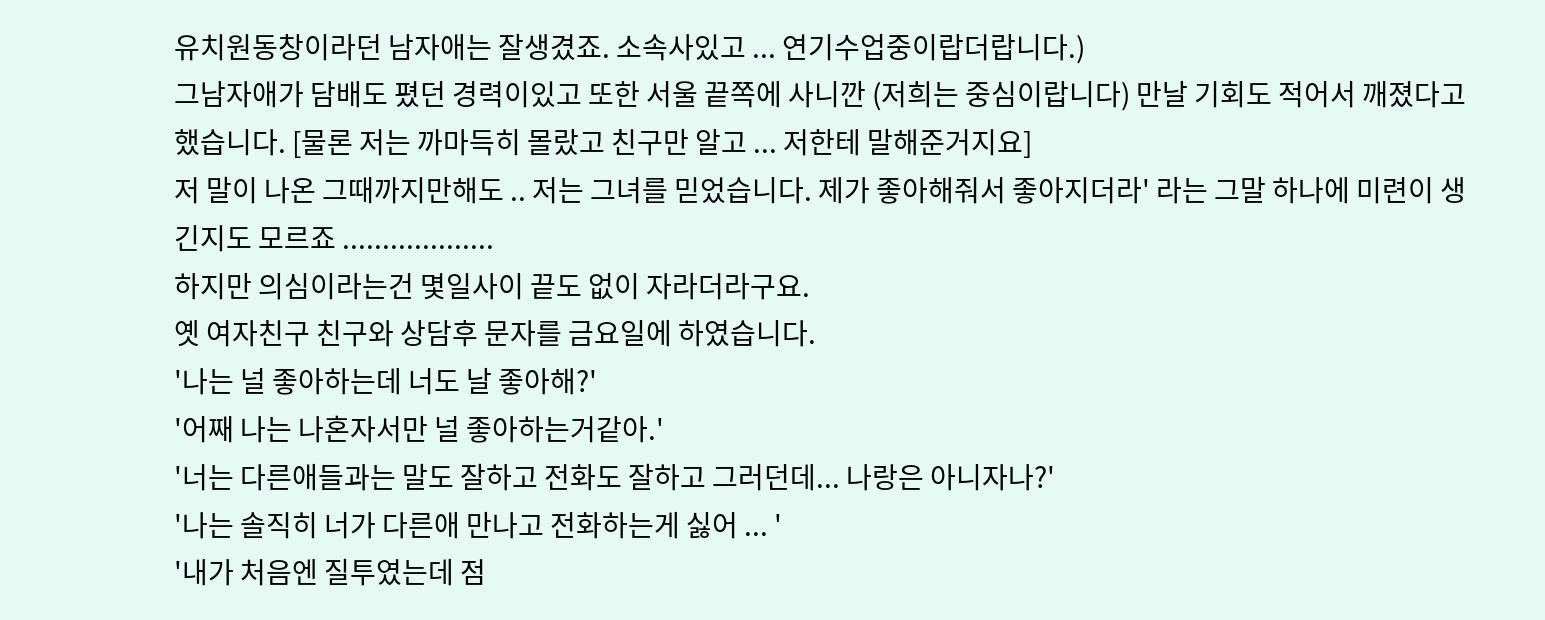유치원동창이라던 남자애는 잘생겼죠. 소속사있고 ... 연기수업중이랍더랍니다.)
그남자애가 담배도 폈던 경력이있고 또한 서울 끝쪽에 사니깐 (저희는 중심이랍니다) 만날 기회도 적어서 깨졌다고 했습니다. [물론 저는 까마득히 몰랐고 친구만 알고 ... 저한테 말해준거지요]
저 말이 나온 그때까지만해도 .. 저는 그녀를 믿었습니다. 제가 좋아해줘서 좋아지더라' 라는 그말 하나에 미련이 생긴지도 모르죠 ...................
하지만 의심이라는건 몇일사이 끝도 없이 자라더라구요.
옛 여자친구 친구와 상담후 문자를 금요일에 하였습니다.
'나는 널 좋아하는데 너도 날 좋아해?'
'어째 나는 나혼자서만 널 좋아하는거같아.'
'너는 다른애들과는 말도 잘하고 전화도 잘하고 그러던데... 나랑은 아니자나?'
'나는 솔직히 너가 다른애 만나고 전화하는게 싫어 ... '
'내가 처음엔 질투였는데 점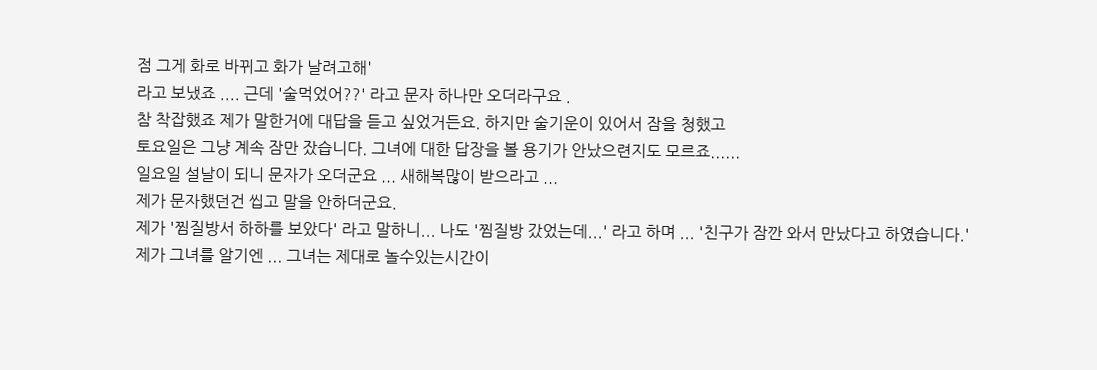점 그게 화로 바뀌고 화가 날려고해'
라고 보냈죠 .... 근데 '술먹었어??' 라고 문자 하나만 오더라구요 .
참 착잡했죠 제가 말한거에 대답을 듣고 싶었거든요. 하지만 술기운이 있어서 잠을 청했고
토요일은 그냥 계속 잠만 잤습니다. 그녀에 대한 답장을 볼 용기가 안났으련지도 모르죠......
일요일 설날이 되니 문자가 오더군요 ... 새해복많이 받으라고 ...
제가 문자했던건 씹고 말을 안하더군요.
제가 '찜질방서 하하를 보았다' 라고 말하니... 나도 '찜질방 갔었는데...' 라고 하며 ... '친구가 잠깐 와서 만났다고 하였습니다.'
제가 그녀를 알기엔 ... 그녀는 제대로 놀수있는시간이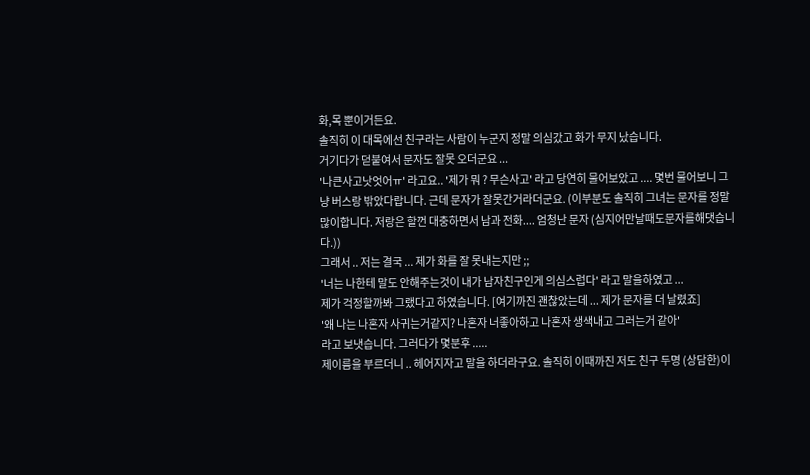화,목 뿐이거든요.
솔직히 이 대목에선 친구라는 사람이 누군지 정말 의심갔고 화가 무지 났습니다.
거기다가 덛붙여서 문자도 잘못 오더군요 ...
'나큰사고낫엇어ㅠ' 라고요.. '제가 뭐 ? 무슨사고' 라고 당연히 물어보았고 .... 몇번 물어보니 그냥 버스랑 밖았다랍니다. 근데 문자가 잘못간거라더군요. (이부분도 솔직히 그녀는 문자를 정말 많이합니다. 저랑은 할껀 대충하면서 남과 전화.... 엄청난 문자 (심지어만날때도문자를해댓습니다.))
그래서 .. 저는 결국 ... 제가 화를 잘 못내는지만 ;;
'너는 나한테 말도 안해주는것이 내가 남자친구인게 의심스럽다' 라고 말을하였고 ...
제가 걱정할까봐 그랬다고 하였습니다. [여기까진 괜찮았는데 ... 제가 문자를 더 날렸죠]
'왜 나는 나혼자 사귀는거같지? 나혼자 너좋아하고 나혼자 생색내고 그러는거 같아'
라고 보냇습니다. 그러다가 몇분후 .....
제이름을 부르더니 .. 헤어지자고 말을 하더라구요. 솔직히 이때까진 저도 친구 두명 (상담한)이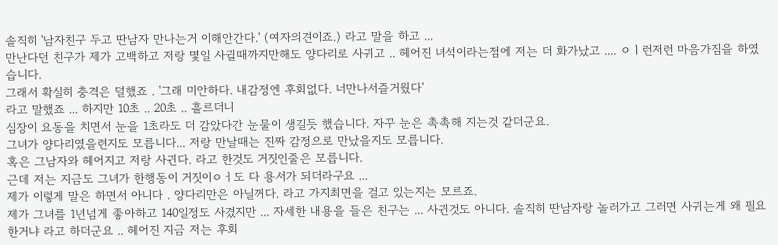솔직히 '남자친구 두고 딴남자 만나는거 이해안간다.' (여자의견이죠.) 라고 말을 하고 ...
만난다던 친구가 제가 고백하고 저랑 몇일 사귈때까지만해도 양다리로 사귀고 .. 헤어진 녀석이라는점에 저는 더 화가났고 .... ㅇㅣ런저런 마음가짐을 하였습니다.
그래서 확실히 충격은 덜했죠 . '그래 미안하다. 내감정엔 후회없다. 너만나서즐거웠다'
라고 말했죠 ... 하지만 10초 .. 20초 .. 흘르더니
심장이 요동을 치면서 눈을 1초라도 더 감았다간 눈물이 생길듯 했습니다. 자꾸 눈은 촉촉해 지는것 같더군요.
그녀가 양다리였을련지도 모릅니다... 저랑 만날때는 진짜 감정으로 만났을지도 모릅니다.
혹은 그남자와 헤어지고 저랑 사귄다. 라고 한것도 거짓인줄은 모릅니다.
근데 저는 지금도 그녀가 한행동이 거짓이ㅇㅓ도 다 용서가 되더라구요 ...
제가 이렇게 말은 하면서 아니다 . 양다리만은 아닐꺼다. 라고 가지최면을 걸고 있는지는 모르죠.
제가 그녀를 1년넘게 좋아하고 140일정도 사겼지만 ... 자세한 내용을 들은 친구는 ... 사귄것도 아니다. 솔직히 딴남자랑 놀러가고 그러면 사귀는게 왜 필요한거냐 라고 하더군요 .. 헤어진 지금 저는 후회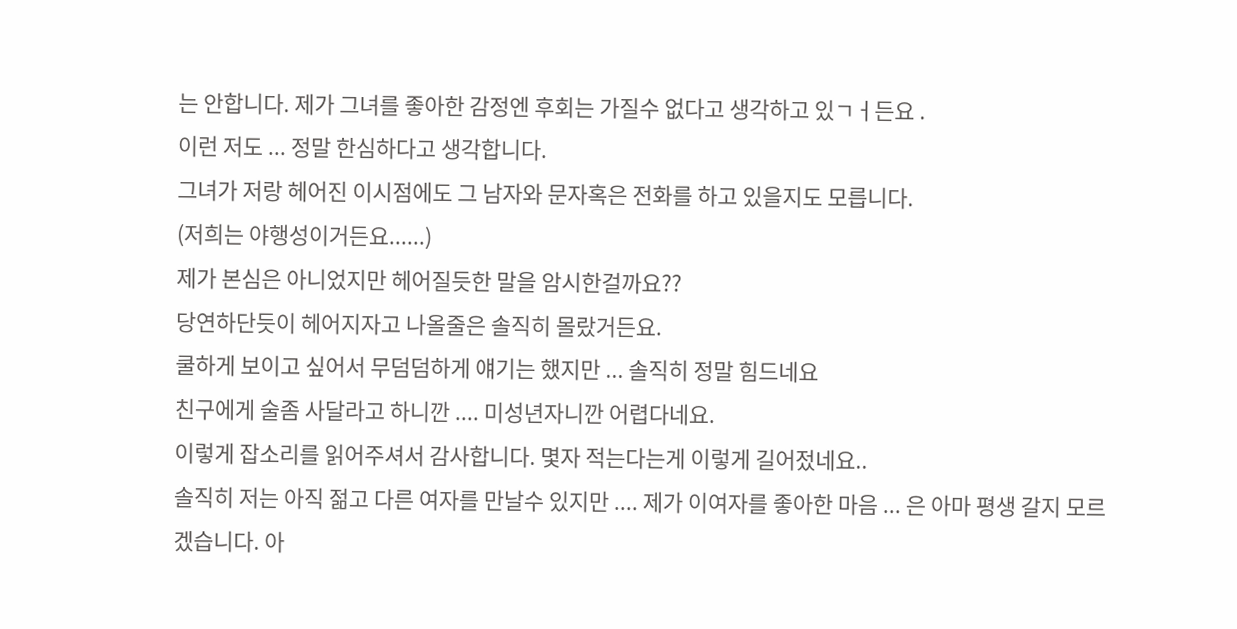는 안합니다. 제가 그녀를 좋아한 감정엔 후회는 가질수 없다고 생각하고 있ㄱㅓ든요 .
이런 저도 ... 정말 한심하다고 생각합니다.
그녀가 저랑 헤어진 이시점에도 그 남자와 문자혹은 전화를 하고 있을지도 모릅니다.
(저희는 야행성이거든요......)
제가 본심은 아니었지만 헤어질듯한 말을 암시한걸까요??
당연하단듯이 헤어지자고 나올줄은 솔직히 몰랐거든요.
쿨하게 보이고 싶어서 무덤덤하게 얘기는 했지만 ... 솔직히 정말 힘드네요
친구에게 술좀 사달라고 하니깐 .... 미성년자니깐 어렵다네요.
이렇게 잡소리를 읽어주셔서 감사합니다. 몇자 적는다는게 이렇게 길어젔네요..
솔직히 저는 아직 젊고 다른 여자를 만날수 있지만 .... 제가 이여자를 좋아한 마음 ... 은 아마 평생 갈지 모르겠습니다. 아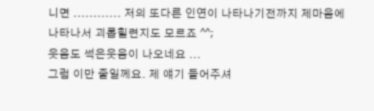니면 ............ 저의 또다른 인연이 나타나기전까지 제마음에 나타나서 괴롭힐련지도 모르죠 ^^;
웃음도 썩은웃음이 나오네요 ...
그럼 이만 줄일께요. 제 얘기 들어주셔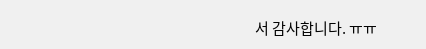서 감사합니다. ㅠㅠ